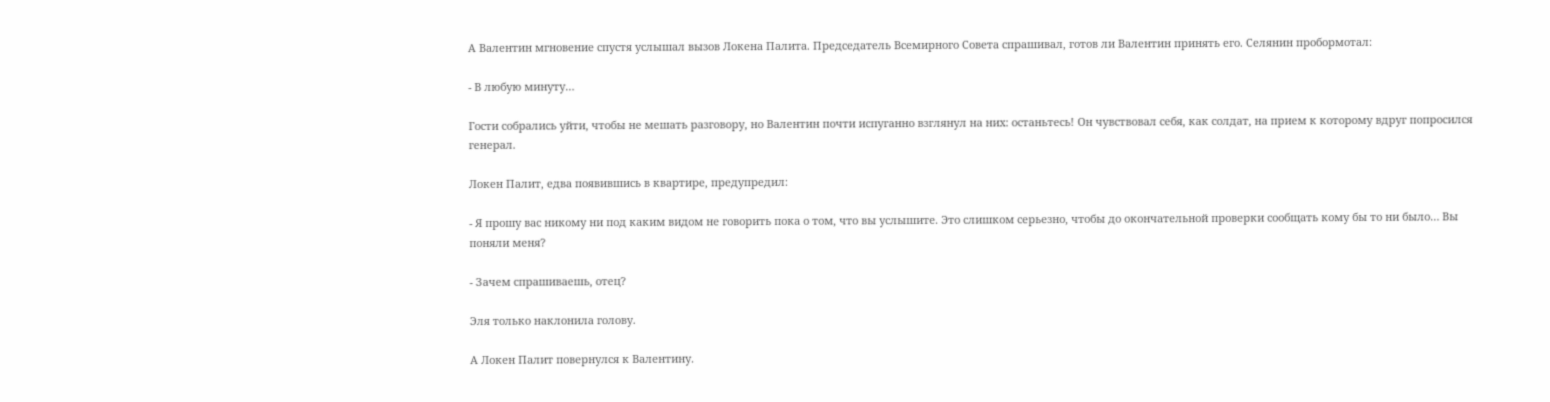А Валентин мгновение спустя услышал вызов Локена Палита. Председатель Всемирного Совета спрашивал, готов ли Валентин принять его. Селянин пробормотал:

- В любую минуту…

Гости собрались уйти, чтобы не мешать разговору, но Валентин почти испуганно взглянул на них: останьтесь! Он чувствовал себя, как солдат, на прием к которому вдруг попросился генерал.

Локен Палит, едва появившись в квартире, предупредил:

- Я прошу вас никому ни под каким видом не говорить пока о том, что вы услышите. Это слишком серьезно, чтобы до окончательной проверки сообщать кому бы то ни было… Вы поняли меня?

- Зачем спрашиваешь, отец?

Эля только наклонила голову.

А Локен Палит повернулся к Валентину.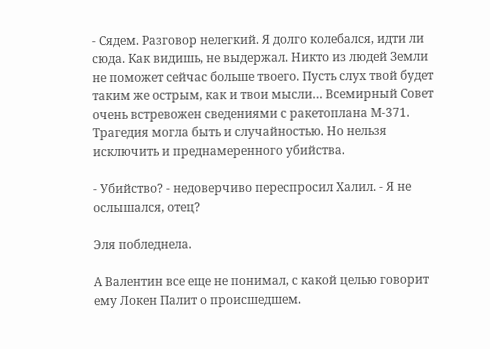- Сядем. Разговор нелегкий. Я долго колебался, идти ли сюда. Как видишь, не выдержал. Никто из людей Земли не поможет сейчас больше твоего. Пусть слух твой будет таким же острым, как и твои мысли… Всемирный Совет очень встревожен сведениями с ракетоплана М-371. Трагедия могла быть и случайностью. Но нельзя исключить и преднамеренного убийства.

- Убийство? - недоверчиво переспросил Халил. - Я не ослышался, отец?

Эля побледнела.

А Валентин все еще не понимал, с какой целью говорит ему Локен Палит о происшедшем.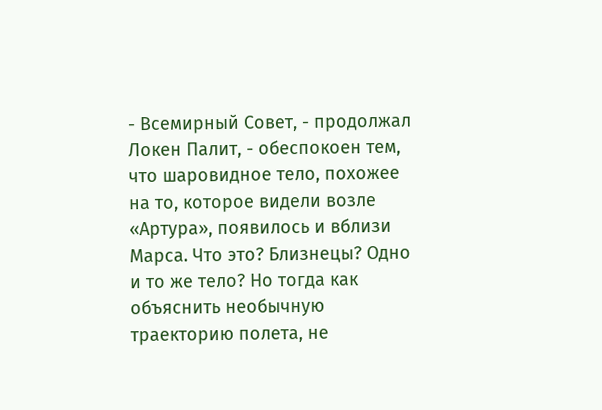- Всемирный Совет, - продолжал Локен Палит, - обеспокоен тем, что шаровидное тело, похожее на то, которое видели возле «Артура», появилось и вблизи Марса. Что это? Близнецы? Одно и то же тело? Но тогда как объяснить необычную траекторию полета, не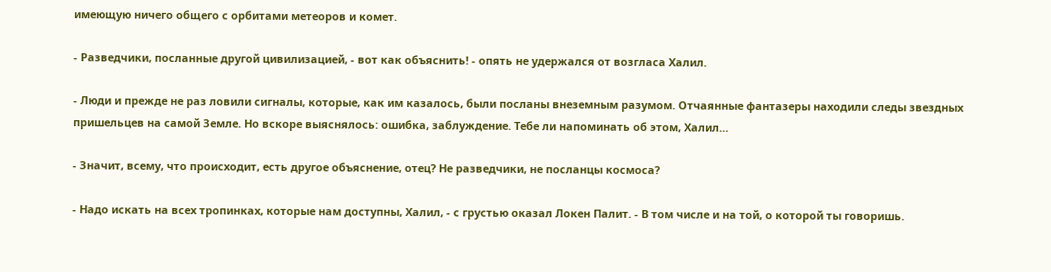имеющую ничего общего с орбитами метеоров и комет.

- Разведчики, посланные другой цивилизацией, - вот как объяснить! - опять не удержался от возгласа Халил.

- Люди и прежде не раз ловили сигналы, которые, как им казалось, были посланы внеземным разумом. Отчаянные фантазеры находили следы звездных пришельцев на самой Земле. Но вскоре выяснялось: ошибка, заблуждение. Тебе ли напоминать об этом, Халил…

- Значит, всему, что происходит, есть другое объяснение, отец? Не разведчики, не посланцы космоса?

- Надо искать на всех тропинках, которые нам доступны, Халил, - с грустью оказал Локен Палит. - В том числе и на той, о которой ты говоришь.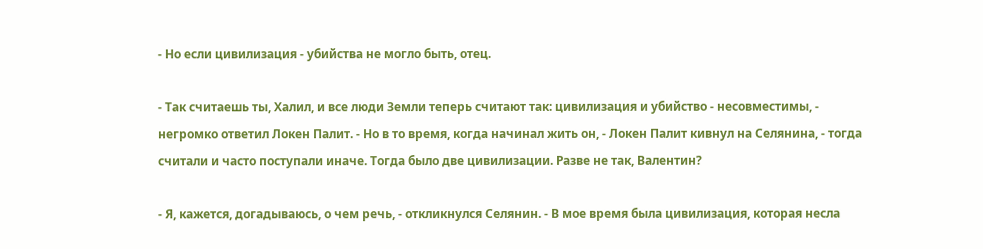- Но если цивилизация - убийства не могло быть, отец.

- Так считаешь ты, Халил, и все люди Земли теперь считают так: цивилизация и убийство - несовместимы, - негромко ответил Локен Палит. - Но в то время, когда начинал жить он, - Локен Палит кивнул на Селянина, - тогда считали и часто поступали иначе. Тогда было две цивилизации. Разве не так, Валентин?

- Я, кажется, догадываюсь, о чем речь, - откликнулся Селянин. - В мое время была цивилизация, которая несла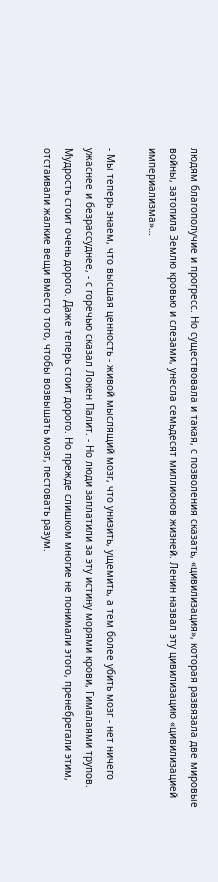людям благополучие и прогресс. Но существовала и такая, с позволения сказать, «цивилизация», которая развязала две мировые войны, затопила Землю кровью и слезами, унесла семьдесят миллионов жизней. Ленин назвал эту цивилизацию «цивилизацией империализма»…

- Мы теперь знаем, что высшая ценность - живой мыслящий мозг, что унизить, ущемить, а тем более убить мозг - нет ничего ужаснее и безрассуднее, - с горечью сказал Локен Палит. - Но люди заплатили за эту истину морями крови, Гималаями трупов. Мудрость стоит очень дорого. Даже теперь стоит дорого. Но прежде слишком многие не понимали этого, пренебрегали этим, отстаивали жалкие вещи вместо того, чтобы возвышать мозг, пестовать разум.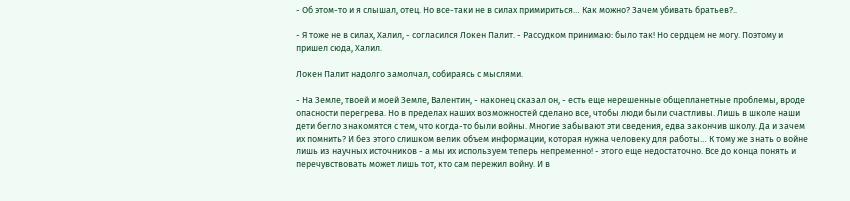- Об этом-то и я слышал, отец. Но все-таки не в силах примириться… Как можно? Зачем убивать братьев?..

- Я тоже не в силах, Халил, - согласился Локен Палит. - Рассудком принимаю: было так! Но сердцем не могу. Поэтому и пришел сюда, Халил.

Локен Палит надолго замолчал, собираясь с мыслями.

- На Земле, твоей и моей Земле, Валентин, - наконец сказал он, - есть еще нерешенные общепланетные проблемы, вроде опасности перегрева. Но в пределах наших возможностей сделано все, чтобы люди были счастливы. Лишь в школе наши дети бегло знакомятся с тем, что когда-то были войны. Многие забывают эти сведения, едва закончив школу. Да и зачем их помнить? И без этого слишком велик объем информации, которая нужна человеку для работы… К тому же знать о войне лишь из научных источников - а мы их используем теперь непременно! - этого еще недостаточно. Все до конца понять и перечувствовать может лишь тот, кто сам пережил войну. И в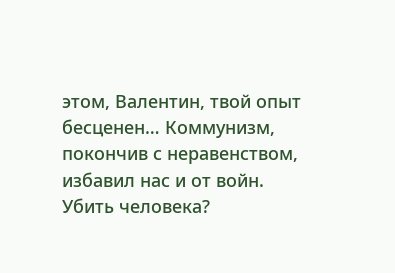этом, Валентин, твой опыт бесценен… Коммунизм, покончив с неравенством, избавил нас и от войн. Убить человека?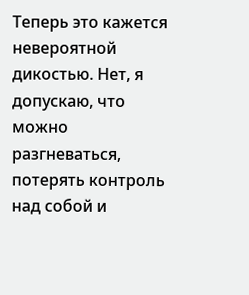Теперь это кажется невероятной дикостью. Нет, я допускаю, что можно разгневаться, потерять контроль над собой и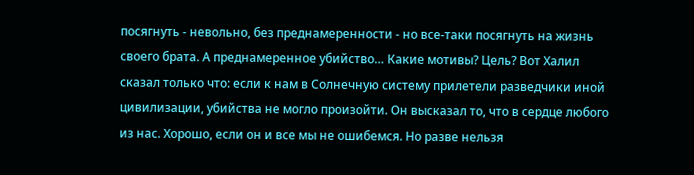посягнуть - невольно, без преднамеренности - но все-таки посягнуть на жизнь своего брата. А преднамеренное убийство… Какие мотивы? Цель? Вот Халил сказал только что: если к нам в Солнечную систему прилетели разведчики иной цивилизации, убийства не могло произойти. Он высказал то, что в сердце любого из нас. Хорошо, если он и все мы не ошибемся. Но разве нельзя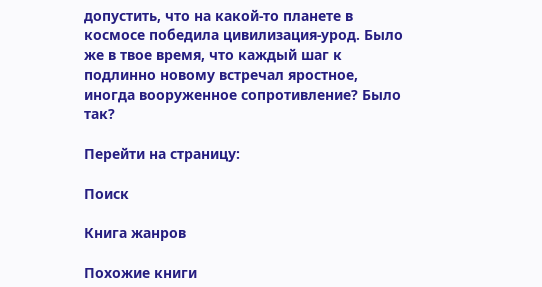допустить, что на какой-то планете в космосе победила цивилизация-урод. Было же в твое время, что каждый шаг к подлинно новому встречал яростное, иногда вооруженное сопротивление? Было так?

Перейти на страницу:

Поиск

Книга жанров

Похожие книги